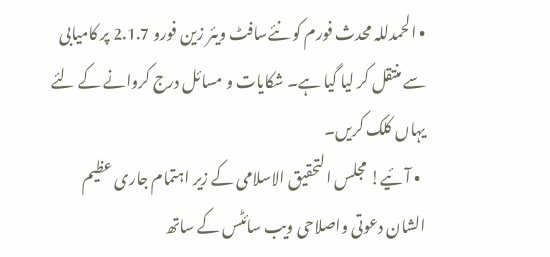• الحمدللہ محدث فورم کو نئےسافٹ ویئر زین فورو 2.1.7 پر کامیابی سے منتقل کر لیا گیا ہے۔ شکایات و مسائل درج کروانے کے لئے یہاں کلک کریں۔
  • آئیے! مجلس التحقیق الاسلامی کے زیر اہتمام جاری عظیم الشان دعوتی واصلاحی ویب سائٹس کے ساتھ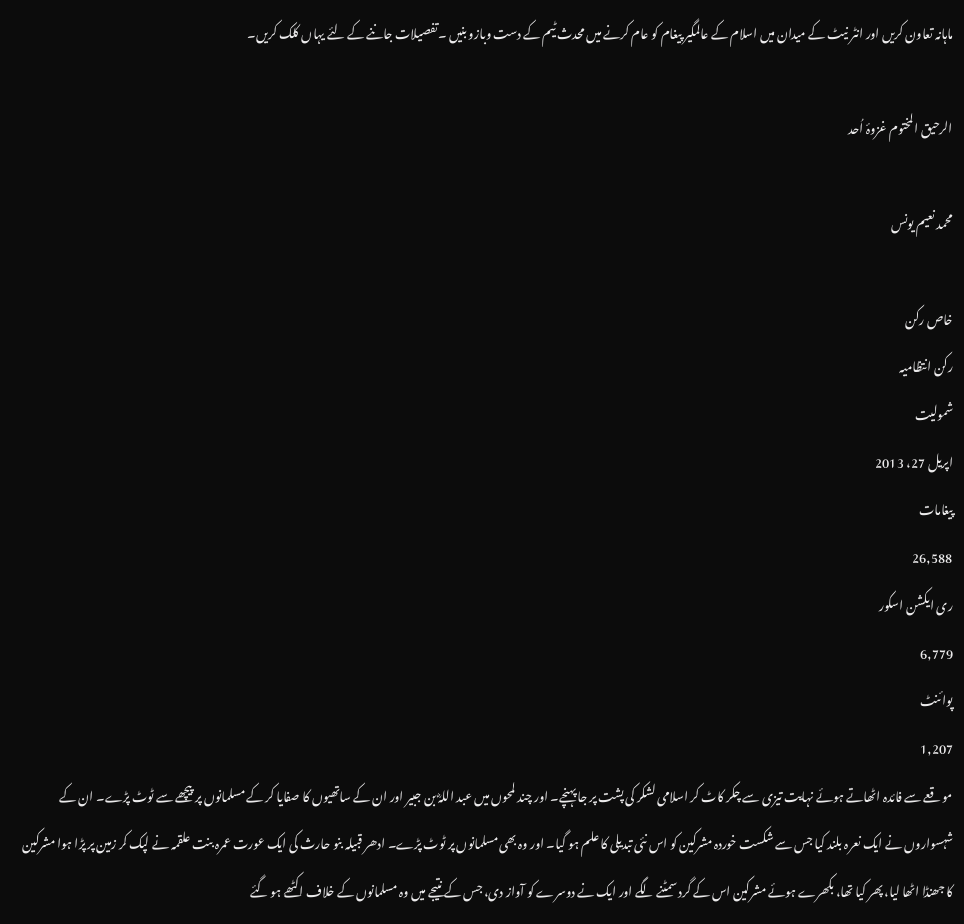ماہانہ تعاون کریں اور انٹر نیٹ کے میدان میں اسلام کے عالمگیر پیغام کو عام کرنے میں محدث ٹیم کے دست وبازو بنیں ۔تفصیلات جاننے کے لئے یہاں کلک کریں۔

الرحیق المختوم غزوۂ اُحد

محمد نعیم یونس

خاص رکن
رکن انتظامیہ
شمولیت
اپریل 27، 2013
پیغامات
26,588
ری ایکشن اسکور
6,779
پوائنٹ
1,207
موقعے سے فائدہ اٹھاتے ہوئے نہایت تیزی سے چکر کاٹ کر اسلامی لشکر کی پشت پر جا پہنچے۔ اور چند لمحوں میں عبد اللہؓ بن جبیر اور ان کے ساتھیوں کا صفایا کر کے مسلمانوں پر پیچھے سے ٹوٹ پڑے۔ ان کے شہسواروں نے ایک نعرہ بلند کیا جس سے شکست خوردہ مشرکین کو اس نئی تبدیلی کا علم ہو گیا۔ اور وہ بھی مسلمانوں پر ٹوٹ پڑے۔ ادھر قبیلہ بنو حارث کی ایک عورت عمرہ بنت علقمہ نے لپک کر زمین پر پڑا ہوا مشرکین کا جھنڈا اٹھا لیا، پھر کیا تھا، بکھرے ہوئے مشرکین اس کے گرد سمٹنے لگے اور ایک نے دوسرے کو آواز دی، جس کے نتیجے میں وہ مسلمانوں کے خلاف اکٹھے ہو گئے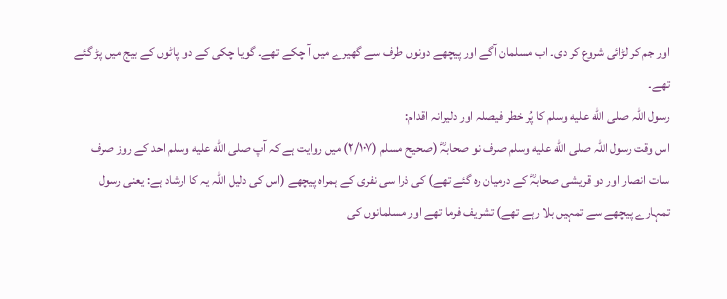اور جم کر لڑائی شروع کر دی۔ اب مسلمان آگے اور پیچھے دونوں طرف سے گھیرے میں آ چکے تھے۔ گویا چکی کے دو پاٹوں کے بیج میں پڑ گئے تھے۔
رسول اللہ صلى الله عليه وسلم کا پُر خطر فیصلہ اور دلیرانہ اقدام:
اس وقت رسول اللہ صلى الله عليه وسلم صرف نو صحابہؓ (صحیح مسلم (۲/۱۰۷) میں روایت ہے کہ آپ صلى الله عليه وسلم احد کے روز صرف سات انصار اور دو قریشی صحابہؓ کے درمیان رہ گئے تھے) کی ذرا سی نفری کے ہمراہ پیچھے (اس کی دلیل اللہ یہ کا ارشاد ہے: یعنی رسول تمہارے پیچھے سے تمہیں بلا رہے تھے) تشریف فرما تھے اور مسلمانوں کی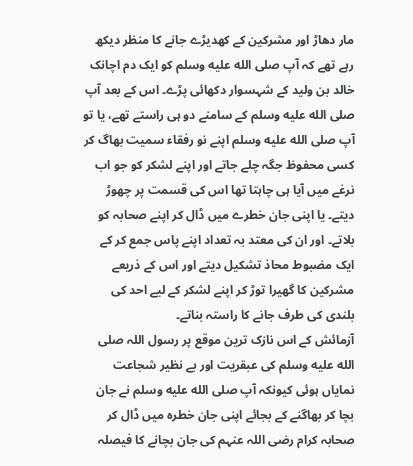مار دھاڑ اور مشرکین کے کھدیڑے جانے کا منظر دیکھ رہے تھے کہ آپ صلى الله عليه وسلم کو ایک دم اچانک خالد بن ولید کے شہسوار دکھائی پڑے۔ اس کے بعد آپ صلى الله عليه وسلم کے سامنے دو ہی راستے تھے، یا تو آپ صلى الله عليه وسلم اپنے نو رفقاء سمیت بھاگ کر کسی محفوظ جگہ چلے جاتے اور اپنے لشکر کو جو اب نرغے میں آیا ہی چاہتا تھا اس کی قسمت پر چھوڑ دیتے۔ یا اپنی جان خطرے میں ڈال کر اپنے صحابہ کو بلاتے۔ اور ان کی معتد بہ تعداد اپنے پاس جمع کر کے ایک مضبوط محاذ تشکیل دیتے اور اس کے ذریعے مشرکین کا گھیرا توڑ کر اپنے لشکر کے لیے احد کی بلندی کی طرف جانے کا راستہ بناتے۔
آزمائش کے اس نازک ترین موقع پر رسول اللہ صلى الله عليه وسلم کی عبقریت اور بے نظیر شجاعت نمایاں ہوئی کیونکہ آپ صلى الله عليه وسلم نے جان بچا کر بھاگنے کے بجائے اپنی جان خطرہ میں ڈال کر صحابہ کرام رضی اللہ عنہم کی جان بچانے کا فیصلہ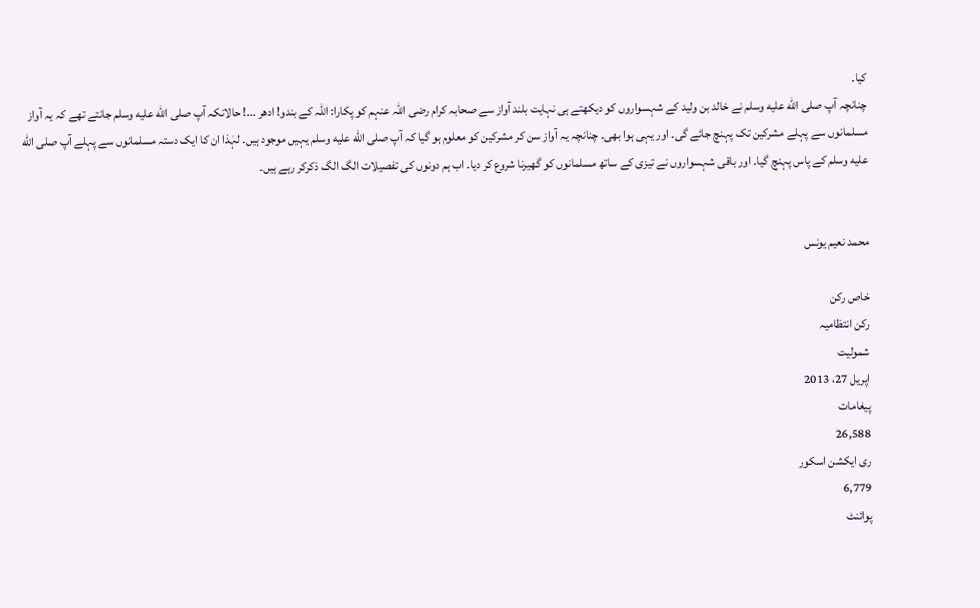کیا۔
چنانچہ آپ صلى الله عليه وسلم نے خالد بن ولید کے شہسواروں کو دیکھتے ہی نہایت بلند آواز سے صحابہ کرام رضی اللہ عنہم کو پکارا: اللہ کے بندو! ادھر ...! حالانکہ آپ صلى الله عليه وسلم جانتے تھے کہ یہ آواز مسلمانوں سے پہلے مشرکین تک پہنچ جائے گی۔ اور یہی ہوا بھی۔ چنانچہ یہ آواز سن کر مشرکین کو معلوم ہو گیا کہ آپ صلى الله عليه وسلم یہیں موجود ہیں۔ لہٰذا ان کا ایک دستہ مسلمانوں سے پہلے آپ صلى الله عليه وسلم کے پاس پہنچ گیا۔ اور باقی شہسواروں نے تیزی کے ساتھ مسلمانوں کو گھیرنا شروع کر دیا۔ اب ہم دونوں کی تفصیلات الگ الگ ذکرکر رہے ہیں۔


محمد نعیم یونس

خاص رکن
رکن انتظامیہ
شمولیت
اپریل 27، 2013
پیغامات
26,588
ری ایکشن اسکور
6,779
پوائنٹ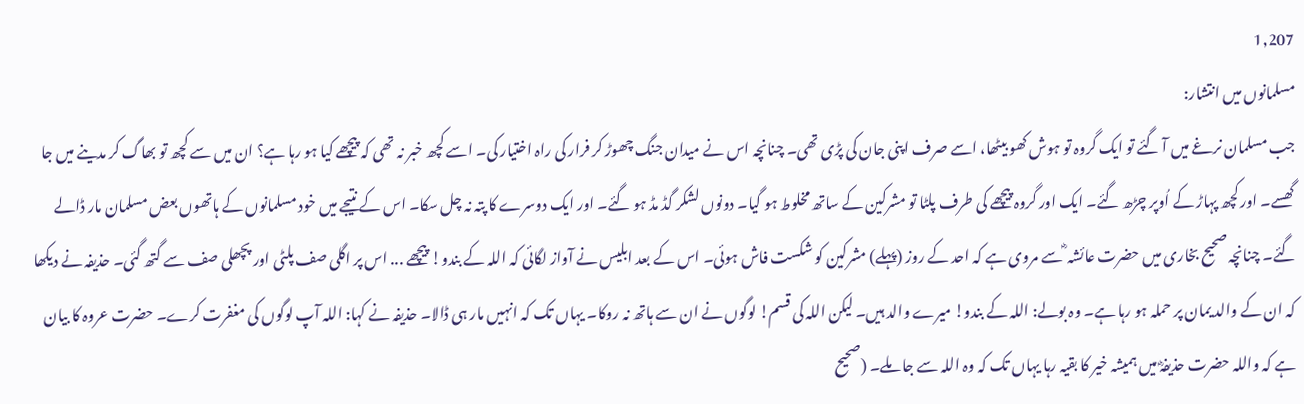1,207
مسلمانوں میں انتشار:
جب مسلمان نرغے میں آ گئے تو ایک گروہ تو ہوش کھو بیٹھا، اسے صرف اپنی جان کی پڑی تھی۔ چنانچہ اس نے میدان جنگ چھوڑ کر فرار کی راہ اختیار کی۔ اسے کچھ خبر نہ تھی کہ پیچھے کیا ہو رہا ہے؟ ان میں سے کچھ تو بھاگ کر مدینے میں جا گھسے۔ اور کچھ پہاڑ کے اُوپر چڑھ گئے۔ ایک اور گروہ پیچھے کی طرف پلٹا تو مشرکین کے ساتھ مخلوط ہو گیا۔ دونوں لشکر گڈ مڈ ہو گئے۔ اور ایک دوسرے کا پتہ نہ چل سکا۔ اس کے نتیجے میں خود مسلمانوں کے ہاتھوں بعض مسلمان مار ڈالے گئے۔ چنانچہ صحیح بخاری میں حضرت عائشہ ؓ سے مروی ہے کہ احد کے روز (پہلے) مشرکین کو شکست فاش ہوئی۔ اس کے بعد ابلیس نے آواز لگائی کہ اللہ کے بندو! پیچھے ... اس پر اگلی صف پلٹی اور پچھلی صف سے گتھ گئی۔ حذیفہ نے دیکھا کہ ان کے والد یمان پر حملہ ہو رہا ہے۔ وہ بولے: اللہ کے بندو! میرے والد ہیں۔ لیکن اللہ کی قسم! لوگوں نے ان سے ہاتھ نہ روکا۔ یہاں تک کہ انہیں مار ہی ڈالا۔ حذیفہ نے کہا: اللہ آپ لوگوں کی مغفرت کرے۔ حضرت عروہ کا بیان ہے کہ واللہ حضرت حذیفہؓ میں ہمیشہ خیر کا بقیہ رہا یہاں تک کہ وہ اللہ سے جا ملے۔ (صحیح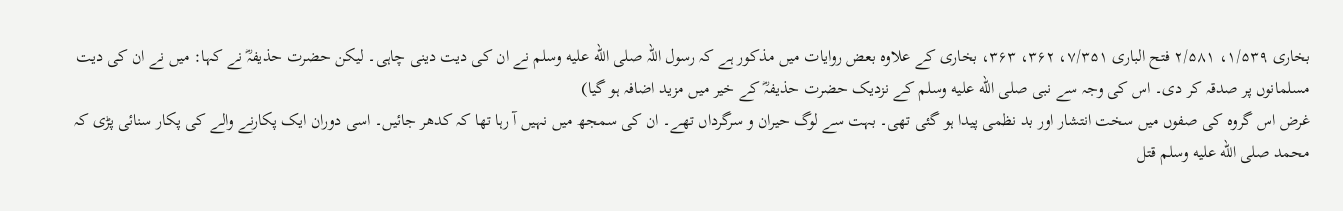بخاری ۱/۵۳۹، ۲/۵۸۱ فتح الباری ۷/۳۵۱، ۳۶۲، ۳۶۳، بخاری کے علاوہ بعض روایات میں مذکور ہے کہ رسول اللہ صلى الله عليه وسلم نے ان کی دیت دینی چاہی۔ لیکن حضرت حذیفہؓ نے کہا: میں نے ان کی دیت مسلمانوں پر صدقہ کر دی۔ اس کی وجہ سے نبی صلى الله عليه وسلم کے نزدیک حضرت حذیفہؓ کے خیر میں مزید اضافہ ہو گیا)
غرض اس گروہ کی صفوں میں سخت انتشار اور بد نظمی پیدا ہو گئی تھی۔ بہت سے لوگ حیران و سرگرداں تھے۔ ان کی سمجھ میں نہیں آ رہا تھا کہ کدھر جائیں۔ اسی دوران ایک پکارنے والے کی پکار سنائی پڑی کہ محمد صلى الله عليه وسلم قتل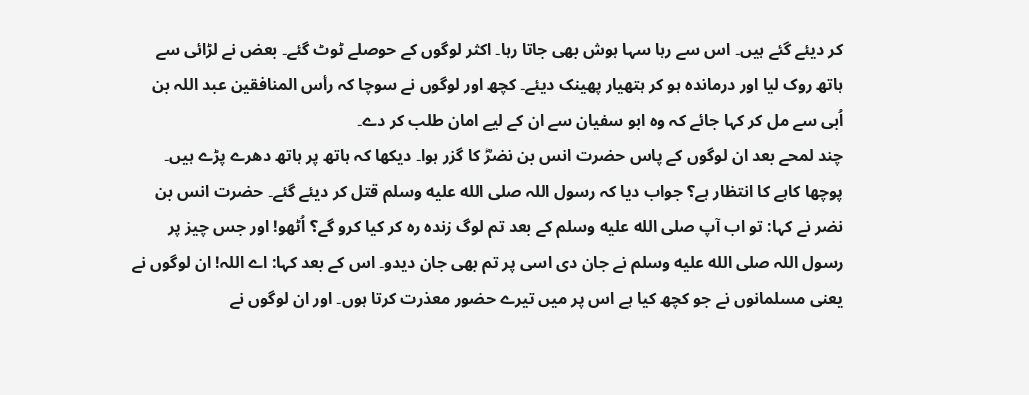کر دیئے گئے ہیں۔ اس سے رہا سہا ہوش بھی جاتا رہا۔ اکثر لوگوں کے حوصلے ٹوٹ گئے۔ بعض نے لڑائی سے ہاتھ روک لیا اور درماندہ ہو کر ہتھیار پھینک دیئے۔ کچھ اور لوگوں نے سوچا کہ رأس المنافقین عبد اللہ بن اُبی سے مل کر کہا جائے کہ وہ ابو سفیان سے ان کے لیے امان طلب کر دے۔
چند لمحے بعد ان لوگوں کے پاس حضرت انس بن نضرؓ کا گزر ہوا۔ دیکھا کہ ہاتھ پر ہاتھ دھرے پڑے ہیں۔ پوچھا کاہے کا انتظار ہے؟ جواب دیا کہ رسول اللہ صلى الله عليه وسلم قتل کر دیئے گئے۔ حضرت انس بن نضر نے کہا: تو اب آپ صلى الله عليه وسلم کے بعد تم لوگ زندہ رہ کر کیا کرو گے؟ اُٹھو! اور جس چیز پر رسول اللہ صلى الله عليه وسلم نے جان دی اسی پر تم بھی جان دیدو۔ اس کے بعد کہا: اے اللہ! ان لوگوں نے یعنی مسلمانوں نے جو کچھ کیا ہے اس پر میں تیرے حضور معذرت کرتا ہوں۔ اور ان لوگوں نے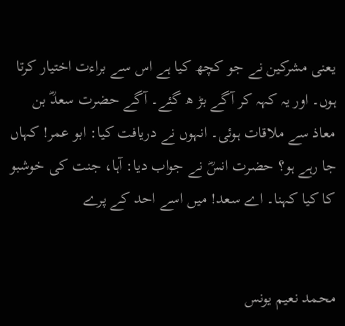یعنی مشرکین نے جو کچھ کیا ہے اس سے براءت اختیار کرتا ہوں۔ اور یہ کہہ کر آگے بڑ ھ گئے۔ آگے حضرت سعدؓ بن معاذ سے ملاقات ہوئی۔ انہوں نے دریافت کیا: ابو عمر! کہاں جا رہے ہو؟ حضرت انسؓ نے جواب دیا: آہا، جنت کی خوشبو کا کیا کہنا۔ اے سعد! میں اسے احد کے پرے


محمد نعیم یونس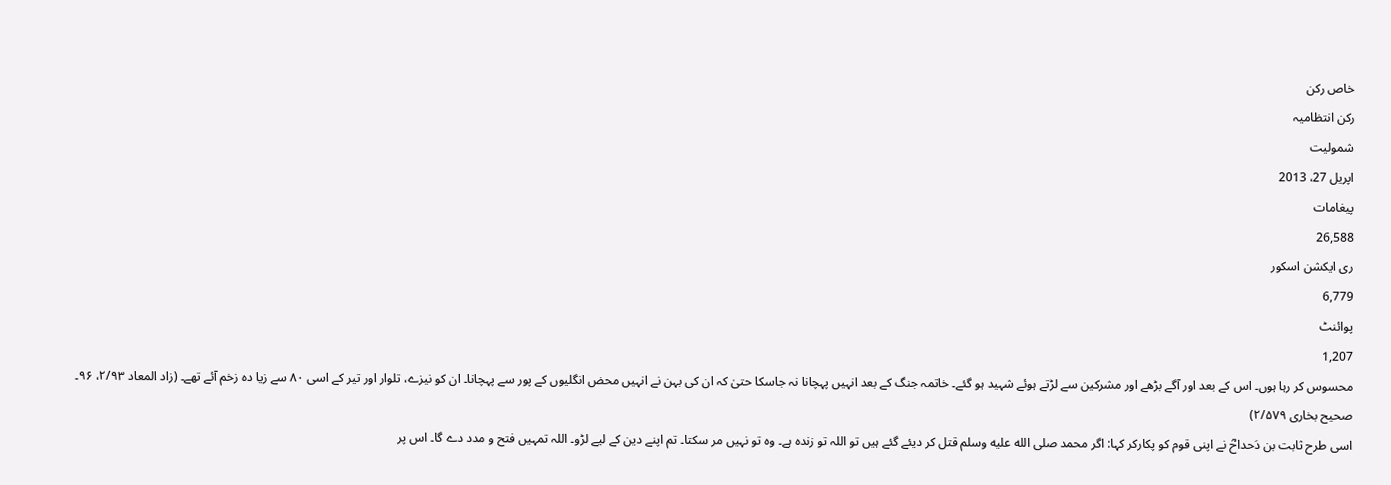خاص رکن
رکن انتظامیہ
شمولیت
اپریل 27، 2013
پیغامات
26,588
ری ایکشن اسکور
6,779
پوائنٹ
1,207
محسوس کر رہا ہوں۔ اس کے بعد اور آگے بڑھے اور مشرکین سے لڑتے ہوئے شہید ہو گئے۔ خاتمہ جنگ کے بعد انہیں پہچانا نہ جاسکا حتیٰ کہ ان کی بہن نے انہیں محض انگلیوں کے پور سے پہچانا۔ ان کو نیزے، تلوار اور تیر کے اسی ۸۰ سے زیا دہ زخم آئے تھے۔ (زاد المعاد ۲/۹۳، ۹۶۔ صحیح بخاری ۲/۵۷۹)
اسی طرح ثابت بن دَحداحؓ نے اپنی قوم کو پکارکر کہا: اگر محمد صلى الله عليه وسلم قتل کر دیئے گئے ہیں تو اللہ تو زندہ ہے۔ وہ تو نہیں مر سکتا۔ تم اپنے دین کے لیے لڑو۔ اللہ تمہیں فتح و مدد دے گا۔ اس پر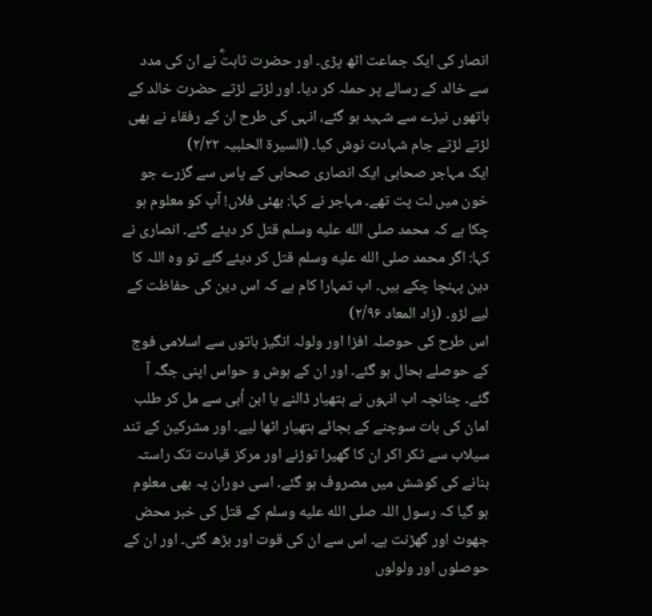انصار کی ایک جماعت اٹھ پڑی۔ اور حضرت ثابتؓ نے ان کی مدد سے خالد کے رسالے پر حملہ کر دیا۔ اور لڑتے لڑتے حضرت خالد کے ہاتھوں نیزے سے شہید ہو گئے، انہی کی طرح ان کے رفقاء نے بھی لڑتے لڑتے جام شہادت نوش کیا۔ (السیرۃ الحلبیہ ۲/۲۲)
ایک مہاجر صحابی ایک انصاری صحابی کے پاس سے گزرے جو خون میں لت پت تھے۔ مہاجر نے کہا: بھئی فلاں! آپ کو معلوم ہو چکا ہے کہ محمد صلى الله عليه وسلم قتل کر دیئے گئے۔ انصاری نے کہا: اگر محمد صلى الله عليه وسلم قتل کر دیئے گئے تو وہ اللہ کا دین پہنچا چکے ہیں۔ اب تمہارا کام ہے کہ اس دین کی حفاظت کے لیے لڑو۔ (زاد المعاد ۲/۹۶)
اس طرح کی حوصلہ افزا اور ولولہ انگیز باتوں سے اسلامی فوج کے حوصلے بحال ہو گئے۔ اور ان کے ہوش و حواس اپنی جگہ آ گئے۔ چنانچہ اب انہوں نے ہتھیار ڈالنے یا ابن اُبی سے مل کر طلب امان کی بات سوچنے کے بجائے ہتھیار اٹھا لیے۔ اور مشرکین کے تند سیلاب سے ٹکر اکر ان کا گھیرا توڑنے اور مرکز قیادت تک راستہ بنانے کی کوشش میں مصروف ہو گئے۔ اسی دوران یہ بھی معلوم ہو گیا کہ رسول اللہ صلى الله عليه وسلم کے قتل کی خبر محض جھوٹ اور گھڑنت ہے۔ اس سے ان کی قوت اور بڑھ گئی۔ اور ان کے حوصلوں اور ولولوں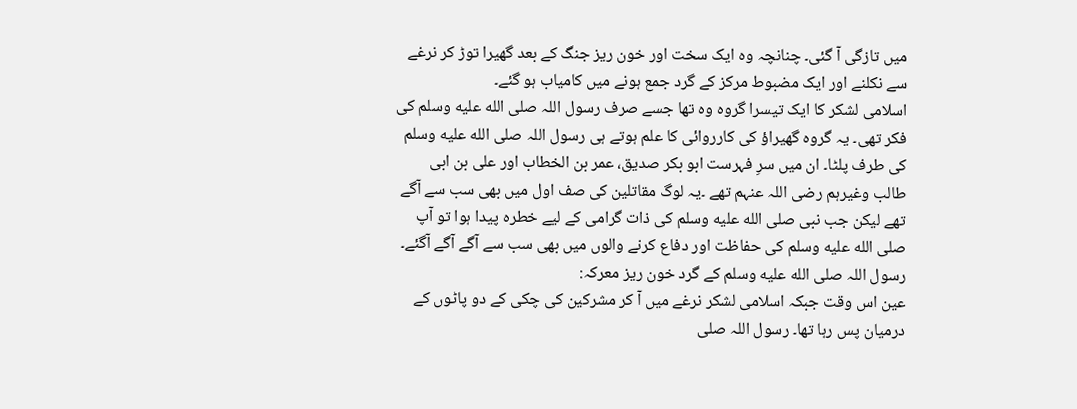میں تازگی آ گئی۔ چنانچہ وہ ایک سخت اور خون ریز جنگ کے بعد گھیرا توڑ کر نرغے سے نکلنے اور ایک مضبوط مرکز کے گرد جمع ہونے میں کامیاب ہو گئے۔
اسلامی لشکر کا ایک تیسرا گروہ وہ تھا جسے صرف رسول اللہ صلى الله عليه وسلم کی فکر تھی۔ یہ گروہ گھیراؤ کی کارروائی کا علم ہوتے ہی رسول اللہ صلى الله عليه وسلم کی طرف پلٹا۔ ان میں سرِ فہرست ابو بکر صدیق، عمر بن الخطاب اور علی بن ابی طالب وغیرہم رضی اللہ عنہم تھے ۔یہ لوگ مقاتلین کی صف اول میں بھی سب سے آگے تھے لیکن جب نبی صلى الله عليه وسلم کی ذات گرامی کے لیے خطرہ پیدا ہوا تو آپ صلى الله عليه وسلم کی حفاظت اور دفاع کرنے والوں میں بھی سب سے آگے آگے آگئے۔
رسول اللہ صلى الله عليه وسلم کے گرد خون ریز معرکہ:
عین اس وقت جبکہ اسلامی لشکر نرغے میں آ کر مشرکین کی چکی کے دو پاٹوں کے درمیان پس رہا تھا۔ رسول اللہ صلى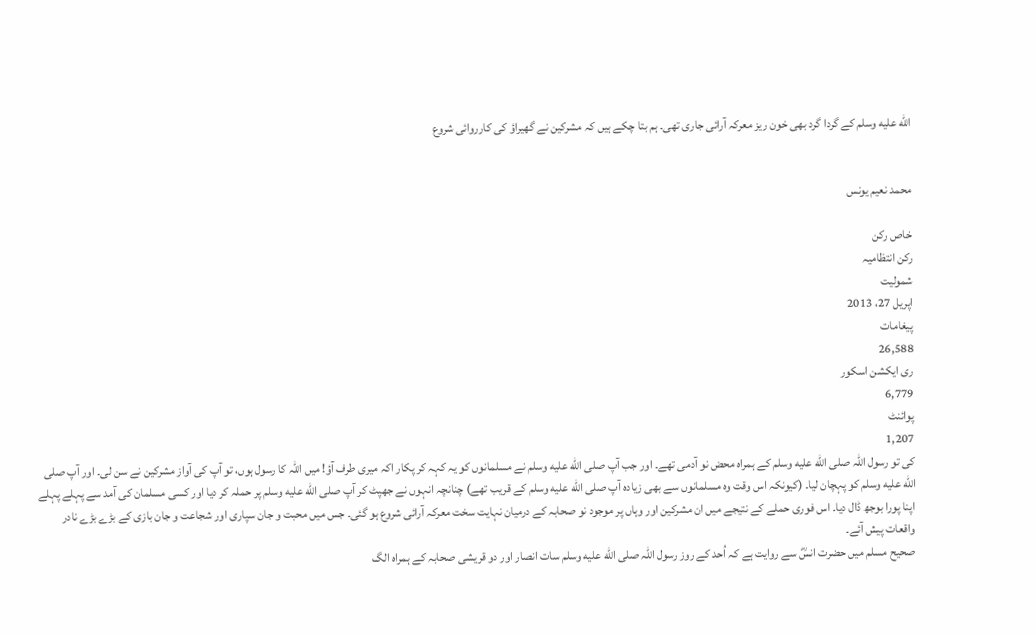الله عليه وسلم کے گردا گرد بھی خون ریز معرکہ آرائی جاری تھی۔ ہم بتا چکے ہیں کہ مشرکین نے گھیراؤ کی کارروائی شروع


محمد نعیم یونس

خاص رکن
رکن انتظامیہ
شمولیت
اپریل 27، 2013
پیغامات
26,588
ری ایکشن اسکور
6,779
پوائنٹ
1,207
کی تو رسول اللہ صلى الله عليه وسلم کے ہمراہ محض نو آدمی تھے۔ اور جب آپ صلى الله عليه وسلم نے مسلمانوں کو یہ کہہ کر پکار اکہ میری طرف آؤ! میں اللہ کا رسول ہوں، تو آپ کی آواز مشرکین نے سن لی۔ اور آپ صلى الله عليه وسلم کو پہچان لیا۔ (کیونکہ اس وقت وہ مسلمانوں سے بھی زیادہ آپ صلى الله عليه وسلم کے قریب تھے) چنانچہ انہوں نے جھپٹ کر آپ صلى الله عليه وسلم پر حملہ کر دیا اور کسی مسلمان کی آمد سے پہلے پہلے اپنا پورا بوجھ ڈال دیا۔ اس فوری حملے کے نتیجے میں ان مشرکین اور وہاں پر موجود نو صحابہ کے درمیان نہایت سخت معرکہ آرائی شروع ہو گئی۔ جس میں محبت و جان سپاری اور شجاعت و جان بازی کے بڑے بڑے نادر واقعات پیش آئے۔
صحیح مسلم میں حضرت انسؓ سے روایت ہے کہ اُحد کے روز رسول اللہ صلى الله عليه وسلم سات انصار اور دو قریشی صحابہ کے ہمراہ الگ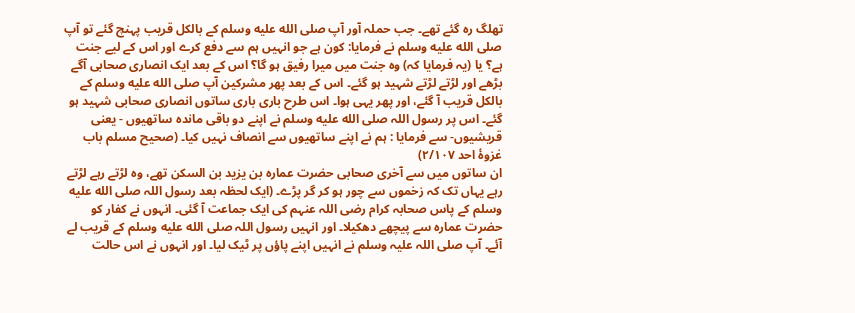تھلگ رہ گئے تھے۔ جب حملہ آور آپ صلى الله عليه وسلم کے بالکل قریب پہنچ گئے تو آپ صلى الله عليه وسلم نے فرمایا: کون ہے جو انہیں ہم سے دفع کرے اور اس کے لیے جنت ہے؟ یا (یہ فرمایا کہ) وہ جنت میں میرا رفیق ہو گا؟ اس کے بعد ایک انصاری صحابی آگے بڑھے اور لڑتے لڑتے شہید ہو گئے۔ اس کے بعد پھر مشرکین آپ صلى الله عليه وسلم کے بالکل قریب آ گئے، اور پھر یہی ہوا۔ اس طرح باری باری ساتوں انصاری صحابی شہید ہو گئے۔ اس پر رسول اللہ صلى الله عليه وسلم نے اپنے دو باقی ماندہ ساتھیوں - یعنی قریشیوں- سے فرمایا : ہم نے اپنے ساتھیوں سے انصاف نہیں کیا۔ (صحیح مسلم باب غزوۂ احد ۲/۱۰۷)
ان ساتوں میں سے آخری صحابی حضرت عمارہ بن یزید بن السکن تھے، وہ لڑتے رہے لڑتے رہے یہاں تک کہ زخموں سے چور ہو کر گر پڑے۔ (ایک لحظہ بعد رسول اللہ صلى الله عليه وسلم کے پاس صحابہ کرام رضی اللہ عنہم کی ایک جماعت آ گئی۔ انہوں نے کفار کو حضرت عمارہ سے پیچھے دھکیلا۔ اور انہیں رسول اللہ صلى الله عليه وسلم کے قریب لے آئے۔ آپ صلی اللہ علیہ وسلم نے انہیں اپنے پاؤں پر ٹیک لیا۔ اور انہوں نے اس حالت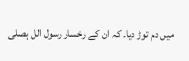میں دم توڑ دیا۔ کہ ان کے رخسار رسول الل ہصلى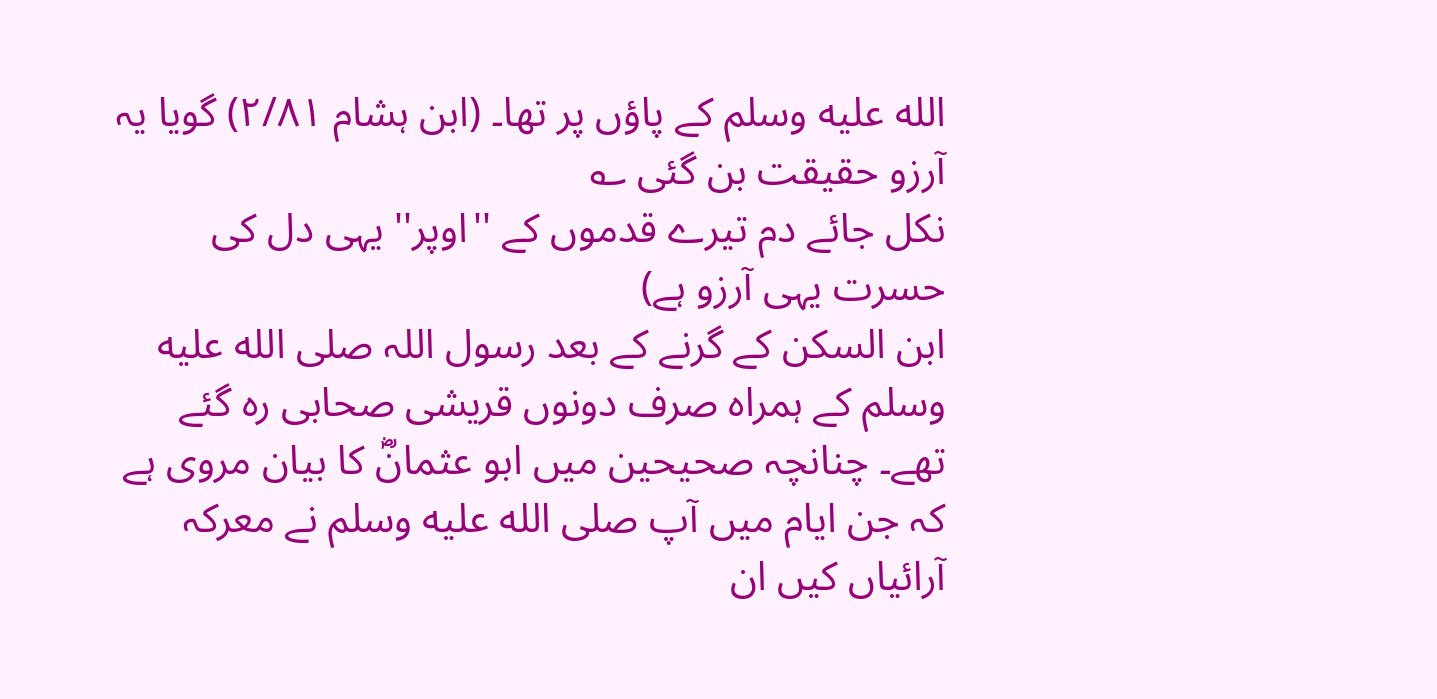الله عليه وسلم کے پاؤں پر تھا۔ (ابن ہشام ۲/۸۱) گویا یہ آرزو حقیقت بن گئی ؎
نکل جائے دم تیرے قدموں کے ''اوپر'' یہی دل کی حسرت یہی آرزو ہے)
ابن السکن کے گرنے کے بعد رسول اللہ صلى الله عليه وسلم کے ہمراہ صرف دونوں قریشی صحابی رہ گئے تھے۔ چنانچہ صحیحین میں ابو عثمانؓ کا بیان مروی ہے کہ جن ایام میں آپ صلى الله عليه وسلم نے معرکہ آرائیاں کیں ان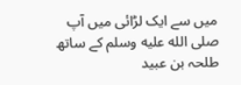میں سے ایک لڑائی میں آپ صلى الله عليه وسلم کے ساتھ طلحہ بن عبید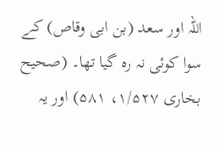اللہ اور سعد (بن ابی وقاص) کے سوا کوئی نہ رہ گیا تھا۔ (صحیح بخاری ۱/۵۲۷، ۵۸۱) اور یہ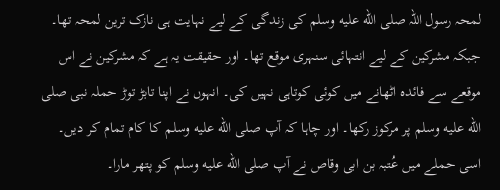لمحہ رسول اللہ صلى الله عليه وسلم کی زندگی کے لیے نہایت ہی نازک ترین لمحہ تھا۔ جبکہ مشرکین کے لیے انتہائی سنہری موقع تھا۔ اور حقیقت یہ ہے کہ مشرکین نے اس موقعے سے فائدہ اٹھانے میں کوئی کوتاہی نہیں کی۔ انہوں نے اپنا تابڑ توڑ حملہ نبی صلى الله عليه وسلم پر مرکوز رکھا۔ اور چاہا کہ آپ صلى الله عليه وسلم کا کام تمام کر دیں۔ اسی حملے میں عُتبہ بن ابی وقاص نے آپ صلى الله عليه وسلم کو پتھر مارا۔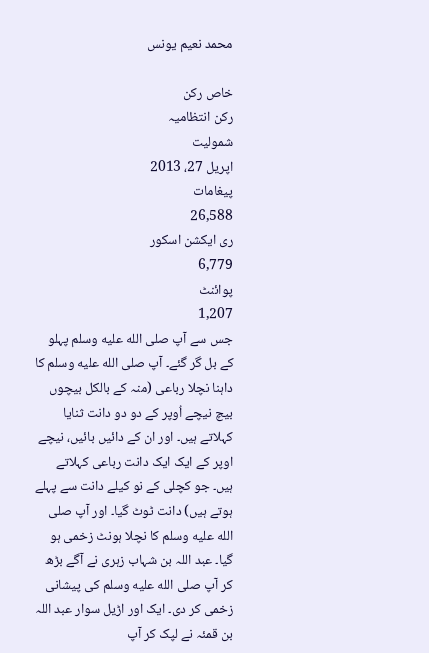محمد نعیم یونس

خاص رکن
رکن انتظامیہ
شمولیت
اپریل 27، 2013
پیغامات
26,588
ری ایکشن اسکور
6,779
پوائنٹ
1,207
جس سے آپ صلى الله عليه وسلم پہلو کے بل گر گئے۔ آپ صلى الله عليه وسلم کا داہنا نچلا رباعی (منہ کے بالکل بیچوں بیچ نیچے اُوپر کے دو دو دانت ثنایا کہلاتے ہیں۔ اور ان کے دائیں بائیں، نیچے اوپر کے ایک ایک دانت رباعی کہلاتے ہیں۔ جو کچلی کے نو کیلے دانت سے پہلے ہوتے ہیں) دانت ٹوٹ گیا۔ اور آپ صلى الله عليه وسلم کا نچلا ہونٹ زخمی ہو گیا۔ عبد اللہ بن شہاب زہری نے آگے بڑھ کر آپ صلى الله عليه وسلم کی پیشانی زخمی کر دی۔ ایک اور اڑیل سوار عبد اللہ بن قمئہ نے لپک کر آپ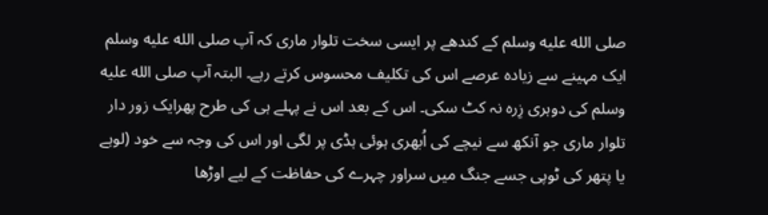صلى الله عليه وسلم کے کندھے پر ایسی سخت تلوار ماری کہ آپ صلى الله عليه وسلم ایک مہینے سے زیادہ عرصے اس کی تکلیف محسوس کرتے رہے۔ البتہ آپ صلى الله عليه وسلم کی دوہری زِرہ نہ کٹ سکی۔ اس کے بعد اس نے پہلے ہی کی طرح پھرایک زور دار تلوار ماری جو آنکھ سے نیچے کی اُبھری ہوئی ہڈی پر لگی اور اس کی وجہ سے خود (لوہے یا پتھر کی ٹوپی جسے جنگ میں سراور چہرے کی حفاظت کے لیے اوڑھا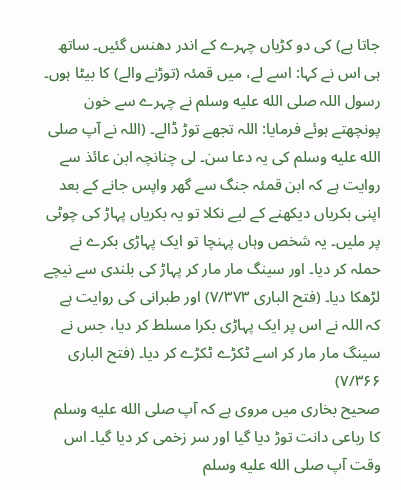جاتا ہے) کی دو کڑیاں چہرے کے اندر دھنس گئیں۔ ساتھ ہی اس نے کہا: اسے لے، میں قمئہ (توڑنے والے) کا بیٹا ہوں۔ رسول اللہ صلى الله عليه وسلم نے چہرے سے خون پونچھتے ہوئے فرمایا: اللہ تجھے توڑ ڈالے۔ (اللہ نے آپ صلى الله عليه وسلم کی یہ دعا سن۔ لی چنانچہ ابن عائذ سے روایت ہے کہ ابن قمئہ جنگ سے گھر واپس جانے کے بعد اپنی بکریاں دیکھنے کے لیے نکلا تو یہ بکریاں پہاڑ کی چوٹی پر ملیں۔ یہ شخص وہاں پہنچا تو ایک پہاڑی بکرے نے حملہ کر دیا۔ اور سینگ مار مار کر پہاڑ کی بلندی سے نیچے لڑھکا دیا۔ (فتح الباری ۷/۳۷۳) اور طبرانی کی روایت ہے کہ اللہ نے اس پر ایک پہاڑی بکرا مسلط کر دیا، جس نے سینگ مار مار کر اسے ٹکڑے ٹکڑے کر دیا۔ (فتح الباری ۷/۳۶۶)
صحیح بخاری میں مروی ہے کہ آپ صلى الله عليه وسلم کا رباعی دانت توڑ دیا گیا اور سر زخمی کر دیا گیا۔ اس وقت آپ صلى الله عليه وسلم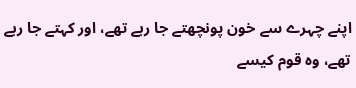اپنے چہرے سے خون پونچھتے جا رہے تھے، اور کہتے جا رہے تھے، وہ قوم کیسے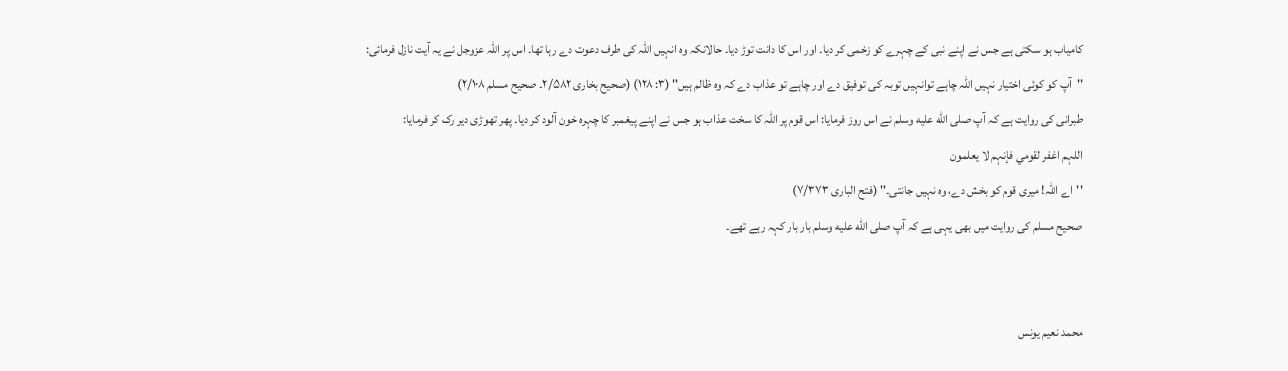کامیاب ہو سکتی ہے جس نے اپنے نبی کے چہرے کو زخمی کر دیا۔ اور اس کا دانت توڑ دیا۔ حالانکہ وہ انہیں اللہ کی طرف دعوت دے رہا تھا۔ اس پر اللہ عزوجل نے یہ آیت نازل فرمائی:
''آپ کو کوئی اختیار نہیں اللہ چاہے توانہیں توبہ کی توفیق دے اور چاہے تو عذاب دے کہ وہ ظالم ہیں'' (۳: ۱۲۸) (صحیح بخاری ۲/۵۸۲۔ صحیح مسلم ۲/۱۰۸)
طبرانی کی روایت ہے کہ آپ صلى الله عليه وسلم نے اس روز فرمایا: اس قوم پر اللہ کا سخت عذاب ہو جس نے اپنے پیغمبر کا چہرہ خون آلود کر دیا۔ پھر تھوڑی دیر رک کر فرمایا:
اللہم اغفر لقومي فإنہم لا یعلمون
''اے اللہ! میری قوم کو بخش دے، وہ نہیں جانتی۔'' (فتح الباری ۷/۳۷۳)
صحیح مسلم کی روایت میں بھی یہی ہے کہ آپ صلى الله عليه وسلم بار بار کہہ رہے تھے۔


محمد نعیم یونس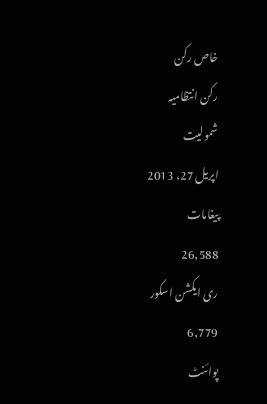خاص رکن
رکن انتظامیہ
شمولیت
اپریل 27، 2013
پیغامات
26,588
ری ایکشن اسکور
6,779
پوائنٹ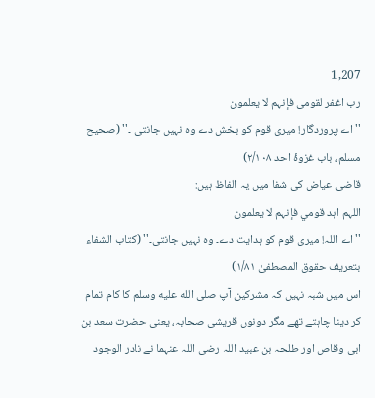1,207
رب اغفر لقومی فإنہم لا یعلمون
''اے پروردگار! میری قوم کو بخش دے وہ نہیں جانتی ۔'' (صحیح مسلم، باب غزوۂ احد ۲/۱۰۸)
قاضی عیاض کی شفا میں یہ الفاظ ہیں:
اللہم اہد قومي فإنہم لا یعلمون
''اے اللہ! میری قوم کو ہدایت دے۔ وہ نہیں جانتی۔'' (کتاب الشفاء بتعریف حقوق المصطفیٰ ۱/۸۱)
اس میں شبہ نہیں کہ مشرکین آپ صلى الله عليه وسلم کا کام تمام کر دینا چاہتے تھے مگر دونوں قریشی صحابہ، یعنی حضرت سعد بن ابی وقاص اور طلحہ بن عبید اللہ رضی اللہ عنہما نے نادر الوجود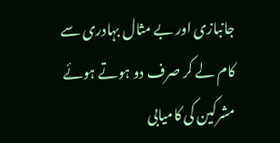جانبازی اور بے مثال بہادری سے کام لے کر صرف دو ہوتے ہوئے مشرکین کی کامیابی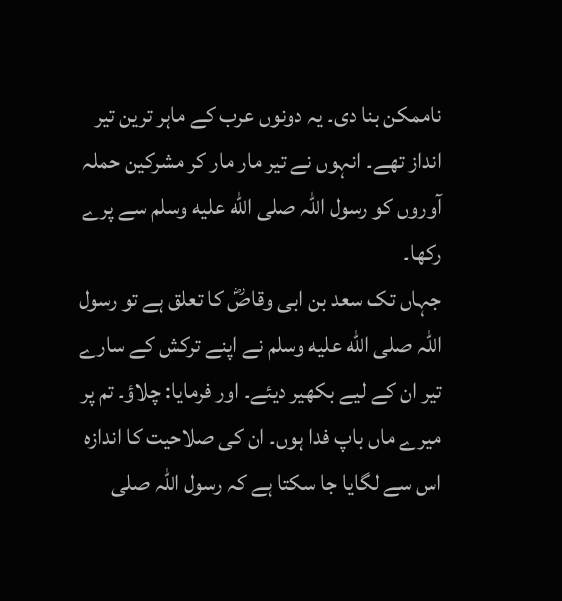ناممکن بنا دی۔ یہ دونوں عرب کے ماہر ترین تیر انداز تھے۔ انہوں نے تیر مار مار کر مشرکین حملہ آوروں کو رسول اللہ صلى الله عليه وسلم سے پرے رکھا۔
جہاں تک سعد بن ابی وقاصؓ کا تعلق ہے تو رسول اللہ صلى الله عليه وسلم نے اپنے ترکش کے سارے تیر ان کے لیے بکھیر دیئے۔ اور فرمایا: چلاؤ۔ تم پر میرے ماں باپ فدا ہوں۔ ان کی صلاحیت کا اندازہ اس سے لگایا جا سکتا ہے کہ رسول اللہ صلى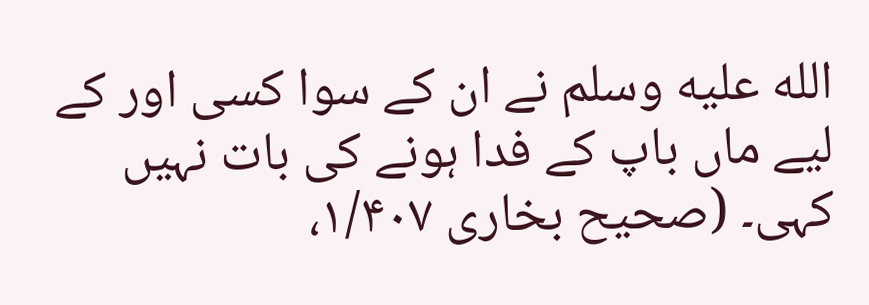الله عليه وسلم نے ان کے سوا کسی اور کے لیے ماں باپ کے فدا ہونے کی بات نہیں کہی۔ (صحیح بخاری ۱/۴۰۷،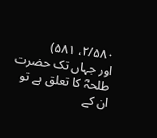۲/۵۸۰، ۵۸۱)
اور جہاں تک حضرت طلحہؓ کا تعلق ہے تو ان کے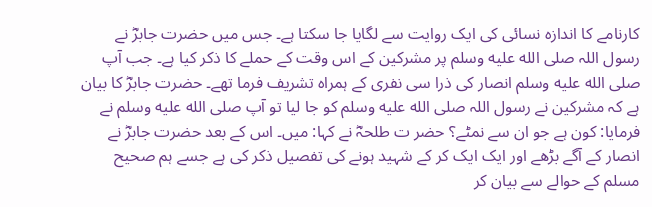کارنامے کا اندازہ نسائی کی ایک روایت سے لگایا جا سکتا ہے۔ جس میں حضرت جابرؓ نے رسول اللہ صلى الله عليه وسلم پر مشرکین کے اس وقت کے حملے کا ذکر کیا ہے۔ جب آپ صلى الله عليه وسلم انصار کی ذرا سی نفری کے ہمراہ تشریف فرما تھے۔ حضرت جابرؓ کا بیان ہے کہ مشرکین نے رسول اللہ صلى الله عليه وسلم کو جا لیا تو آپ صلى الله عليه وسلم نے فرمایا: کون ہے جو ان سے نمٹے؟ حضر ت طلحہؓ نے کہا: میں۔ اس کے بعد حضرت جابرؓ نے انصار کے آگے بڑھے اور ایک ایک کر کے شہید ہونے کی تفصیل ذکر کی ہے جسے ہم صحیح مسلم کے حوالے سے بیان کر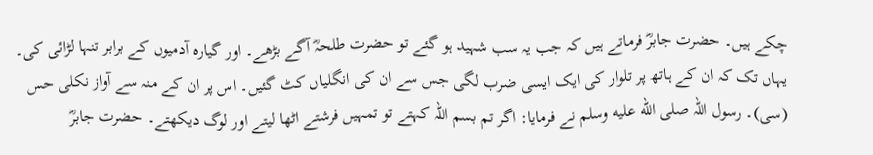چکے ہیں۔ حضرت جابرؓ فرماتے ہیں کہ جب یہ سب شہید ہو گئے تو حضرت طلحہؓ آگے بڑھے۔ اور گیارہ آدمیوں کے برابر تنہا لڑائی کی۔ یہاں تک کہ ان کے ہاتھ پر تلوار کی ایک ایسی ضرب لگی جس سے ان کی انگلیاں کٹ گئیں۔ اس پر ان کے منہ سے آواز نکلی حس (سی)۔ رسول اللہ صلى الله عليه وسلم نے فرمایا: اگر تم بسم اللہ کہتے تو تمہیں فرشتے اٹھا لیتے اور لوگ دیکھتے۔ حضرت جابرؓ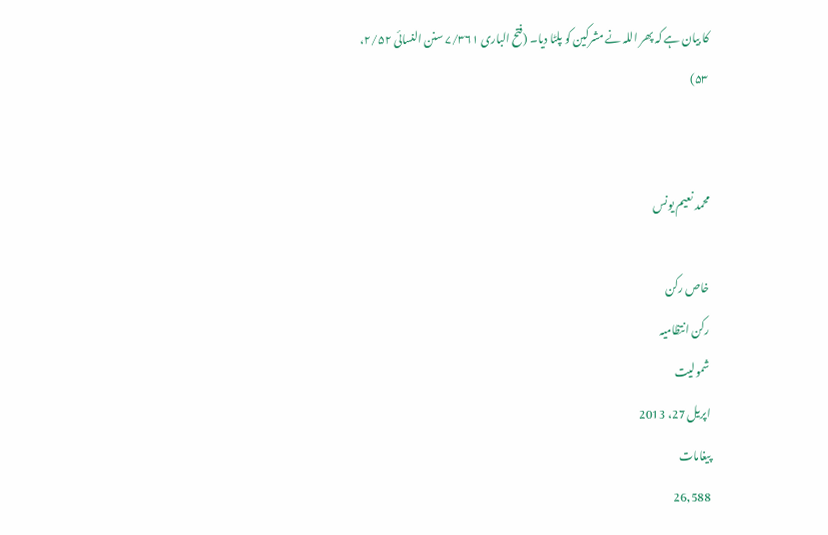کا بیان ہے کہ پھر اللہ نے مشرکین کو پلٹا دیا۔ (فتح الباری ۷/۳۶۱ سنن النسائی ۲/۵۲، ۵۳)


محمد نعیم یونس

خاص رکن
رکن انتظامیہ
شمولیت
اپریل 27، 2013
پیغامات
26,588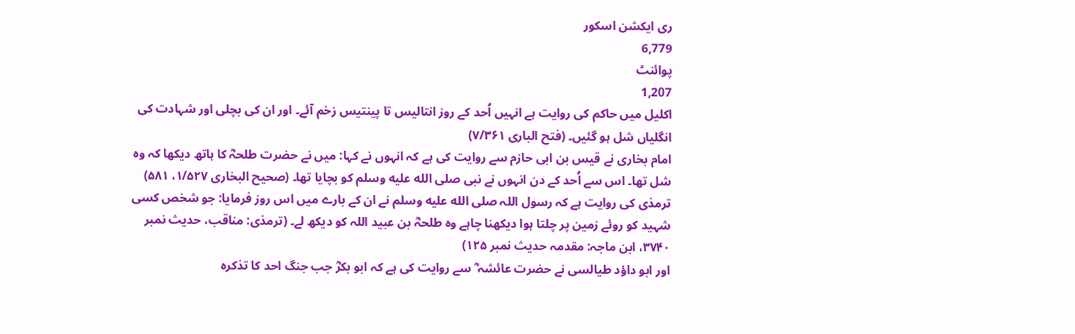ری ایکشن اسکور
6,779
پوائنٹ
1,207
اکلیل میں حاکم کی روایت ہے انہیں اُحد کے روز انتالیس تا پینتیس زخم آئے۔ اور ان کی بچلی اور شہادت کی انگلیاں شل ہو گئیں۔ (فتح الباری ۷/۳۶۱)
امام بخاری نے قیس بن ابی حازم سے روایت کی ہے کہ انہوں نے کہا: میں نے حضرت طلحہؓ کا ہاتھ دیکھا کہ وہ شل تھا۔ اس سے اُحد کے دن انہوں نے نبی صلى الله عليه وسلم کو بچایا تھا۔ (صحیح البخاری ۱/۵۲۷، ۵۸۱)
ترمذی کی روایت ہے کہ رسول اللہ صلى الله عليه وسلم نے ان کے بارے میں اس روز فرمایا: جو شخص کسی شہید کو روئے زمین پر چلتا ہوا دیکھنا چاہے وہ طلحہؓ بن عبید اللہ کو دیکھ لے۔ (ترمذی: مناقب، حدیث نمبر ۳۷۴۰، ابن ماجہ: مقدمہ حدیث نمبر ۱۲۵)
اور ابو داؤد طیالسی نے حضرت عائشہ ؓ سے روایت کی ہے کہ ابو بکرؓ جب جنگ احد کا تذکرہ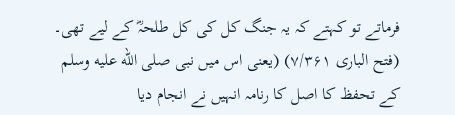فرماتے تو کہتے کہ یہ جنگ کل کی کل طلحہؓ کے لیے تھی۔ (فتح الباری ۷/۳۶۱) (یعنی اس میں نبی صلى الله عليه وسلم کے تحفظ کا اصل کا رنامہ انہیں نے انجام دیا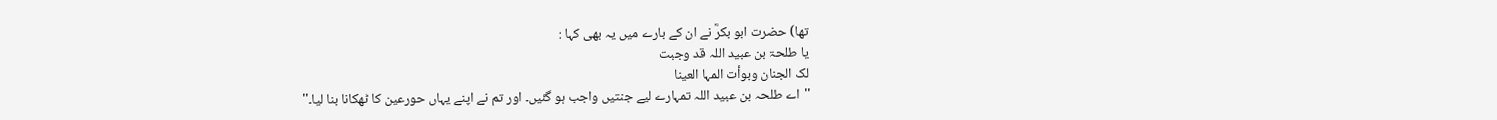تھا) حضرت ابو بکرؓ نے ان کے بارے میں یہ بھی کہا :
یا طلحۃ بن عبید اللہ قد وجبت
لک الجنان وبوأت المہا العینا
''اے طلحہ بن عبید اللہ تمہارے لیے جنتیں واجب ہو گئیں۔ اور تم نے اپنے یہاں حورعین کا ٹھکانا بنا لیا۔''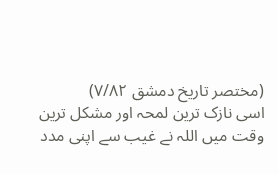(مختصر تاریخ دمشق ۷/۸۲)
اسی نازک ترین لمحہ اور مشکل ترین وقت میں اللہ نے غیب سے اپنی مدد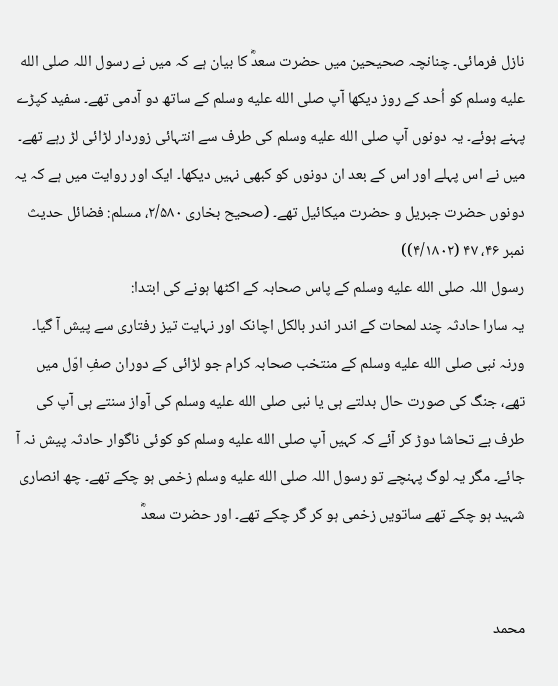نازل فرمائی۔ چنانچہ صحیحین میں حضرت سعدؓ کا بیان ہے کہ میں نے رسول اللہ صلى الله عليه وسلم کو اُحد کے روز دیکھا آپ صلى الله عليه وسلم کے ساتھ دو آدمی تھے۔ سفید کپڑے پہنے ہوئے۔ یہ دونوں آپ صلى الله عليه وسلم کی طرف سے انتہائی زوردار لڑائی لڑ رہے تھے۔ میں نے اس پہلے اور اس کے بعد ان دونوں کو کبھی نہیں دیکھا۔ ایک اور روایت میں ہے کہ یہ دونوں حضرت جبریل و حضرت میکائیل تھے۔ (صحیح بخاری ۲/۵۸۰، مسلم: فضائل حدیث نمبر ۴۶، ۴۷ (۴/۱۸۰۲))
رسول اللہ صلى الله عليه وسلم کے پاس صحابہ کے اکٹھا ہونے کی ابتدا:
یہ سارا حادثہ چند لمحات کے اندر اندر بالکل اچانک اور نہایت تیز رفتاری سے پیش آ گیا۔ ورنہ نبی صلى الله عليه وسلم کے منتخب صحابہ کرام جو لڑائی کے دوران صفِ اوّل میں تھے، جنگ کی صورت حال بدلتے ہی یا نبی صلى الله عليه وسلم کی آواز سنتے ہی آپ کی طرف بے تحاشا دوڑ کر آئے کہ کہیں آپ صلى الله عليه وسلم کو کوئی ناگوار حادثہ پیش نہ آ جائے۔ مگر یہ لوگ پہنچے تو رسول اللہ صلى الله عليه وسلم زخمی ہو چکے تھے۔ چھ انصاری شہید ہو چکے تھے ساتویں زخمی ہو کر گر چکے تھے۔ اور حضرت سعدؓ


محمد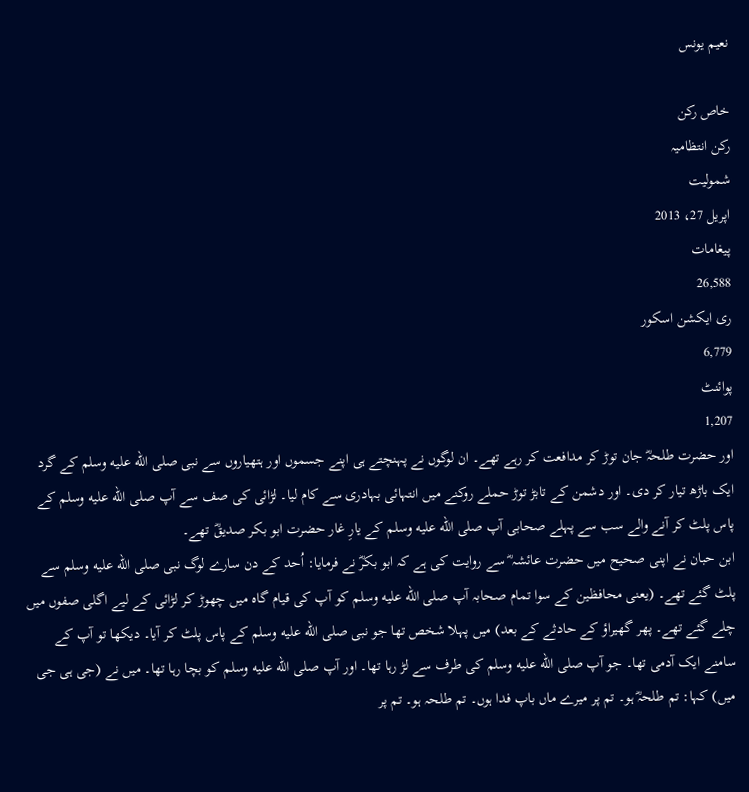نعیم یونس

خاص رکن
رکن انتظامیہ
شمولیت
اپریل 27، 2013
پیغامات
26,588
ری ایکشن اسکور
6,779
پوائنٹ
1,207
اور حضرت طلحہؓ جان توڑ کر مدافعت کر رہے تھے۔ ان لوگوں نے پہنچتے ہی اپنے جسموں اور ہتھیاروں سے نبی صلى الله عليه وسلم کے گرد ایک باڑھ تیار کر دی۔ اور دشمن کے تابڑ توڑ حملے روکنے میں انتہائی بہادری سے کام لیا۔ لڑائی کی صف سے آپ صلى الله عليه وسلم کے پاس پلٹ کر آنے والے سب سے پہلے صحابی آپ صلى الله عليه وسلم کے یارِ غار حضرت ابو بکر صدیقؓ تھے۔
ابن حبان نے اپنی صحیح میں حضرت عائشہ ؓ سے روایت کی ہے کہ ابو بکرؓ نے فرمایا: اُحد کے دن سارے لوگ نبی صلى الله عليه وسلم سے پلٹ گئے تھے۔ (یعنی محافظین کے سوا تمام صحابہ آپ صلى الله عليه وسلم کو آپ کی قیام گاہ میں چھوڑ کر لڑائی کے لیے اگلی صفوں میں چلے گئے تھے۔ پھر گھیراؤ کے حادثے کے بعد) میں پہلا شخص تھا جو نبی صلى الله عليه وسلم کے پاس پلٹ کر آیا۔ دیکھا تو آپ کے سامنے ایک آدمی تھا۔ جو آپ صلى الله عليه وسلم کی طرف سے لڑ رہا تھا۔ اور آپ صلى الله عليه وسلم کو بچا رہا تھا۔ میں نے (جی ہی جی میں) کہا: تم طلحہؓ ہو۔ تم پر میرے ماں باپ فدا ہوں۔ تم طلحہ ہو۔ تم پر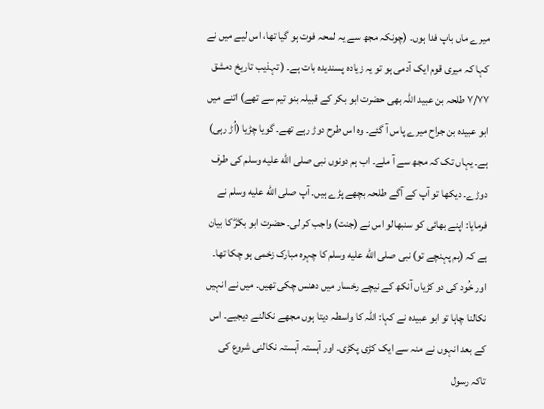میرے ماں باپ فدا ہوں۔ (چونکہ مجھ سے یہ لمحہ فوت ہو گیا تھا، اس لیے میں نے کہا کہ میری قوم ایک آدمی ہو تو یہ زیادہ پسندیدہ بات ہے۔ ( تہذیب تاریخ دمشق ۷/۷۷ طلحہ بن عبید اللہ بھی حضرت ابو بکر کے قبیلہ بنو تیم سے تھے) اتنے میں ابو عبیدہ بن جراح میرے پاس آ گئے۔ وہ اس طرح دوڑ رہے تھے۔ گویا چڑیا (اُڑ رہی) ہے۔ یہاں تک کہ مجھ سے آ ملے۔ اب ہم دونوں نبی صلى الله عليه وسلم کی طرف دوڑے۔ دیکھا تو آپ کے آگے طلحہ بچھے پڑے ہیں۔ آپ صلى الله عليه وسلم نے فرمایا: اپنے بھائی کو سنبھالو اس نے (جنت) واجب کر لی۔ حضرت ابو بکرؓ کا بیان ہے کہ (ہم پہنچے تو) نبی صلى الله عليه وسلم کا چہرہ مبارک زخمی ہو چکا تھا۔ اور خُود کی دو کڑیاں آنکھ کے نیچے رخسار میں دھنس چکی تھیں۔ میں نے انہیں نکالنا چاہا تو ابو عبیدہ نے کہا: اللہ کا واسطہ دیتا ہوں مجھے نکالنے دیجیے۔ اس کے بعد انہوں نے منہ سے ایک کڑی پکڑی۔ اور آہستہ آہستہ نکالنی شروع کی تاکہ رسول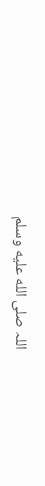اللہ صلى الله عليه وسلم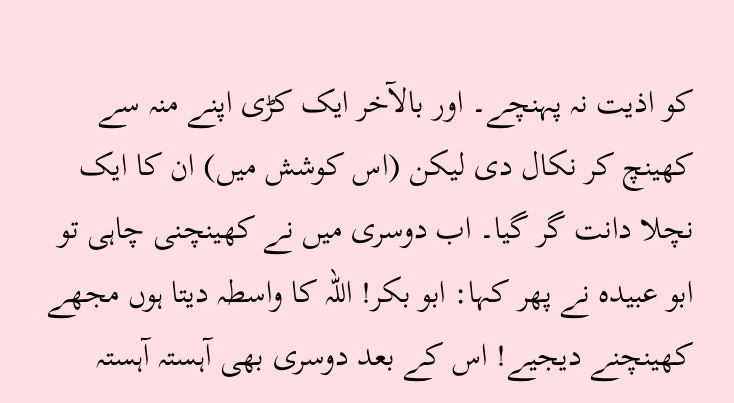کو اذیت نہ پہنچے۔ اور بالآخر ایک کڑی اپنے منہ سے کھینچ کر نکال دی لیکن (اس کوشش میں) ان کا ایک نچلا دانت گر گیا۔ اب دوسری میں نے کھینچنی چاہی تو ابو عبیدہ نے پھر کہا: ابو بکر! اللہ کا واسطہ دیتا ہوں مجھے کھینچنے دیجیے! اس کے بعد دوسری بھی آہستہ آہستہ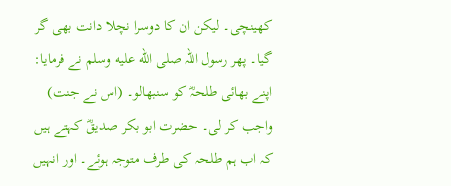کھینچی۔ لیکن ان کا دوسرا نچلا دانت بھی گر گیا۔ پھر رسول اللہ صلى الله عليه وسلم نے فرمایا: اپنے بھائی طلحہؓ کو سنبھالو۔ (اس نے جنت) واجب کر لی۔ حضرت ابو بکر صدیقؓ کہتے ہیں کہ اب ہم طلحہ کی طرف متوجہ ہوئے۔ اور انہیں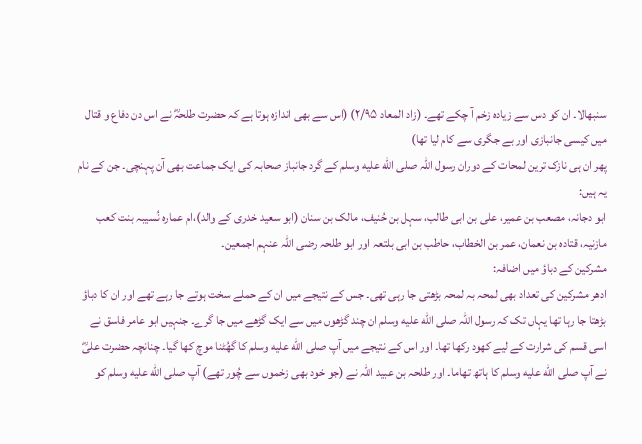سنبھالا۔ ان کو دس سے زیادہ زخم آ چکے تھے۔ (زاد المعاد ۲/۹۵) (اس سے بھی اندازہ ہوتا ہے کہ حضرت طلحہؓ نے اس دن دفاع و قتال میں کیسی جانبازی اور بے جگری سے کام لیا تھا)
پھر ان ہی نازک ترین لمحات کے دوران رسول اللہ صلى الله عليه وسلم کے گرد جانباز صحابہ کی ایک جماعت بھی آن پہنچی۔ جن کے نام یہ ہیں:
ابو دجانہ، مصعب بن عمیر، علی بن ابی طالب، سہل بن حُنیف، مالک بن سنان (ابو سعید خدری کے والد)،ام عمارہ نُسیبہ بنت کعب مازنیہ، قتادہ بن نعمان، عمر بن الخطاب، حاطب بن ابی بلتعہ اور ابو طلحہ رضی اللہ عنہم اجمعین۔
مشرکین کے دباؤ میں اضافہ:
ادھر مشرکین کی تعداد بھی لمحہ بہ لمحہ بڑھتی جا رہی تھی۔ جس کے نتیجے میں ان کے حملے سخت ہوتے جا رہے تھے اور ان کا دباؤ بڑھتا جا رہا تھا یہاں تک کہ رسول اللہ صلى الله عليه وسلم ان چند گڑھوں میں سے ایک گڑھے میں جا گرے۔ جنہیں ابو عامر فاسق نے اسی قسم کی شرارت کے لیے کھود رکھا تھا۔ اور اس کے نتیجے میں آپ صلى الله عليه وسلم کا گھُٹنا موچ کھا گیا۔ چنانچہ حضرت علیؓ نے آپ صلى الله عليه وسلم کا ہاتھ تھاما۔ اور طلحہ بن عبید اللہ نے (جو خود بھی زخموں سے چُور تھے) آپ صلى الله عليه وسلم کو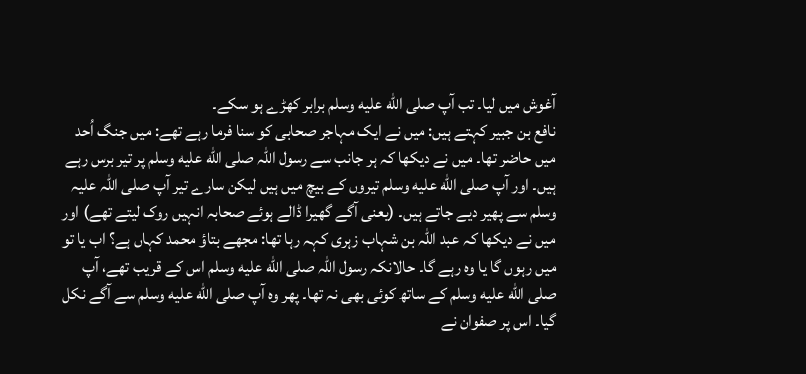آغوش میں لیا۔ تب آپ صلى الله عليه وسلم برابر کھڑے ہو سکے۔
نافع بن جبیر کہتے ہیں: میں نے ایک مہاجر صحابی کو سنا فرما رہے تھے: میں جنگ اُحد میں حاضر تھا۔ میں نے دیکھا کہ ہر جانب سے رسول اللہ صلى الله عليه وسلم پر تیر برس رہے ہیں۔ اور آپ صلى الله عليه وسلم تیروں کے بیچ میں ہیں لیکن سارے تیر آپ صلی اللہ علیہ وسلم سے پھیر دیے جاتے ہیں۔ (یعنی آگے گھیرا ڈالے ہوئے صحابہ انہیں روک لیتے تھے) اور میں نے دیکھا کہ عبد اللہ بن شہاب زہری کہہ رہا تھا: مجھے بتاؤ محمد کہاں ہے؟ اب یا تو میں رہوں گا یا وہ رہے گا۔ حالانکہ رسول اللہ صلى الله عليه وسلم اس کے قریب تھے، آپ صلى الله عليه وسلم کے ساتھ کوئی بھی نہ تھا۔ پھر وہ آپ صلى الله عليه وسلم سے آگے نکل گیا۔ اس پر صفوان نے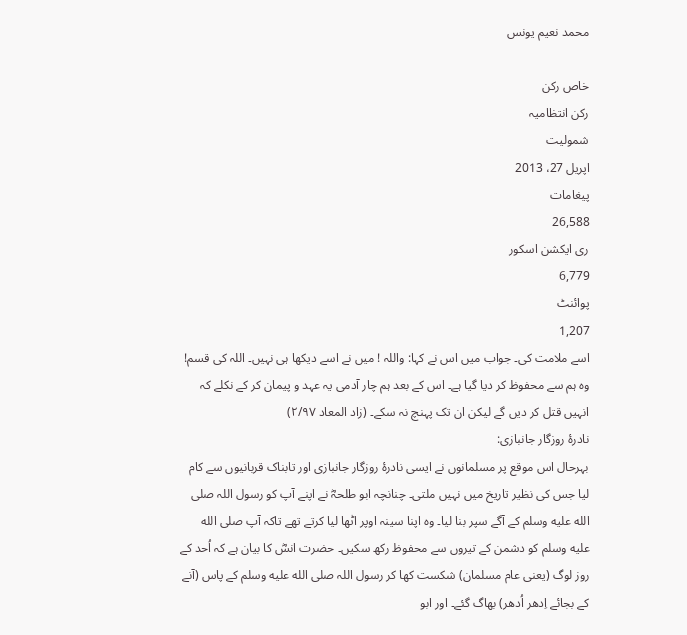محمد نعیم یونس

خاص رکن
رکن انتظامیہ
شمولیت
اپریل 27، 2013
پیغامات
26,588
ری ایکشن اسکور
6,779
پوائنٹ
1,207
اسے ملامت کی۔ جواب میں اس نے کہا: واللہ ! میں نے اسے دیکھا ہی نہیں۔ اللہ کی قسم! وہ ہم سے محفوظ کر دیا گیا ہے۔ اس کے بعد ہم چار آدمی یہ عہد و پیمان کر کے نکلے کہ انہیں قتل کر دیں گے لیکن ان تک پہنچ نہ سکے۔ (زاد المعاد ۲/۹۷)
نادرۂ روزگار جانبازی:
بہرحال اس موقع پر مسلمانوں نے ایسی نادرۂ روزگار جانبازی اور تابناک قربانیوں سے کام لیا جس کی نظیر تاریخ میں نہیں ملتی۔ چنانچہ ابو طلحہؓ نے اپنے آپ کو رسول اللہ صلى الله عليه وسلم کے آگے سپر بنا لیا۔ وہ اپنا سینہ اوپر اٹھا لیا کرتے تھے تاکہ آپ صلى الله عليه وسلم کو دشمن کے تیروں سے محفوظ رکھ سکیں۔ حضرت انسؓ کا بیان ہے کہ اُحد کے روز لوگ (یعنی عام مسلمان) شکست کھا کر رسول اللہ صلى الله عليه وسلم کے پاس (آنے کے بجائے اِدھر اُدھر) بھاگ گئے۔ اور ابو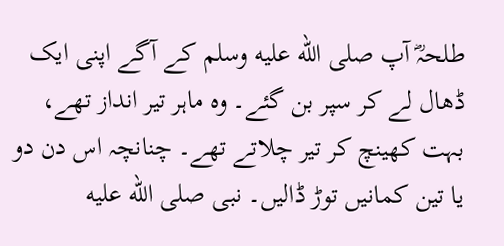طلحہؓ آپ صلى الله عليه وسلم کے آگے اپنی ایک ڈھال لے کر سپر بن گئے۔ وہ ماہر تیر انداز تھے، بہت کھینچ کر تیر چلاتے تھے۔ چنانچہ اس دن دو یا تین کمانیں توڑ ڈالیں۔ نبی صلى الله عليه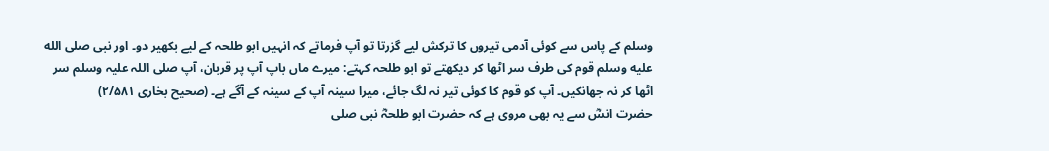وسلم کے پاس سے کوئی آدمی تیروں کا ترکش لیے گزرتا تو آپ فرماتے کہ انہیں ابو طلحہ کے لیے بکھیر دو۔ اور نبی صلى الله عليه وسلم قوم کی طرف سر اٹھا کر دیکھتے تو ابو طلحہ کہتے: میرے ماں باپ آپ پر قربان، آپ صلی اللہ علیہ وسلم سر اٹھا کر نہ جھانکیں۔ آپ کو قوم کا کوئی تیر نہ لگ جائے، میرا سینہ آپ کے سینہ کے آگے ہے۔ (صحیح بخاری ۲/۵۸۱)
حضرت انسؓ سے یہ بھی مروی ہے کہ حضرت ابو طلحہؓ نبی صلى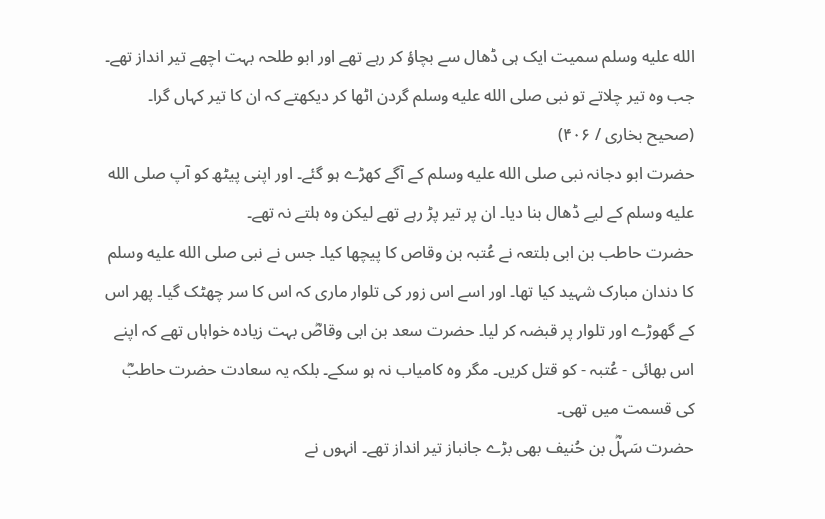الله عليه وسلم سمیت ایک ہی ڈھال سے بچاؤ کر رہے تھے اور ابو طلحہ بہت اچھے تیر انداز تھے۔ جب وہ تیر چلاتے تو نبی صلى الله عليه وسلم گردن اٹھا کر دیکھتے کہ ان کا تیر کہاں گرا۔ (صحیح بخاری / ۴۰۶)
حضرت ابو دجانہ نبی صلى الله عليه وسلم کے آگے کھڑے ہو گئے۔ اور اپنی پیٹھ کو آپ صلى الله عليه وسلم کے لیے ڈھال بنا دیا۔ ان پر تیر پڑ رہے تھے لیکن وہ ہلتے نہ تھے۔
حضرت حاطب بن ابی بلتعہ نے عُتبہ بن وقاص کا پیچھا کیا۔ جس نے نبی صلى الله عليه وسلم کا دندان مبارک شہید کیا تھا۔ اور اسے اس زور کی تلوار ماری کہ اس کا سر چھٹک گیا۔ پھر اس کے گھوڑے اور تلوار پر قبضہ کر لیا۔ حضرت سعد بن ابی وقاصؓ بہت زیادہ خواہاں تھے کہ اپنے اس بھائی - عُتبہ - کو قتل کریں۔ مگر وہ کامیاب نہ ہو سکے۔ بلکہ یہ سعادت حضرت حاطبؓ کی قسمت میں تھی۔
حضرت سَہلؓ بن حُنیف بھی بڑے جانباز تیر انداز تھے۔ انہوں نے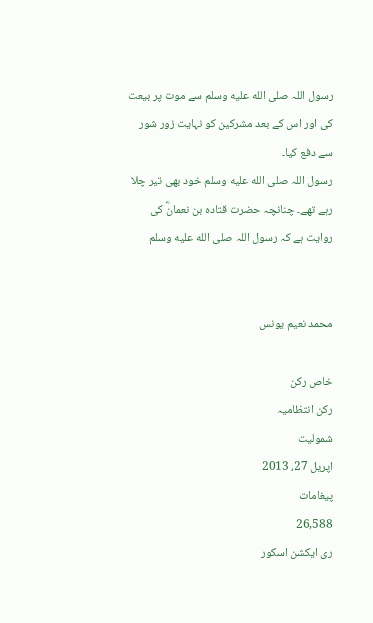رسول اللہ صلى الله عليه وسلم سے موت پر بیعت کی اور اس کے بعد مشرکین کو نہایت زور شور سے دفع کیا۔
رسول اللہ صلى الله عليه وسلم خود بھی تیر چلا رہے تھے۔ چنانچہ حضرت قتادہ بن نعمانؓ کی روایت ہے کہ رسول اللہ صلى الله عليه وسلم


محمد نعیم یونس

خاص رکن
رکن انتظامیہ
شمولیت
اپریل 27، 2013
پیغامات
26,588
ری ایکشن اسکور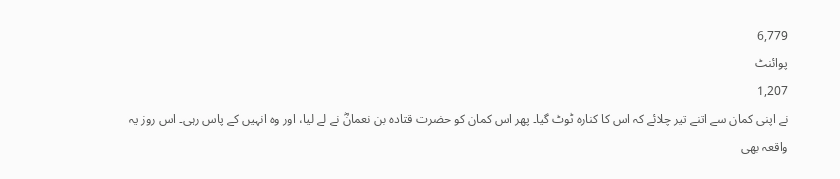6,779
پوائنٹ
1,207
نے اپنی کمان سے اتنے تیر چلائے کہ اس کا کنارہ ٹوٹ گیا۔ پھر اس کمان کو حضرت قتادہ بن نعمانؓ نے لے لیا، اور وہ انہیں کے پاس رہی۔ اس روز یہ واقعہ بھی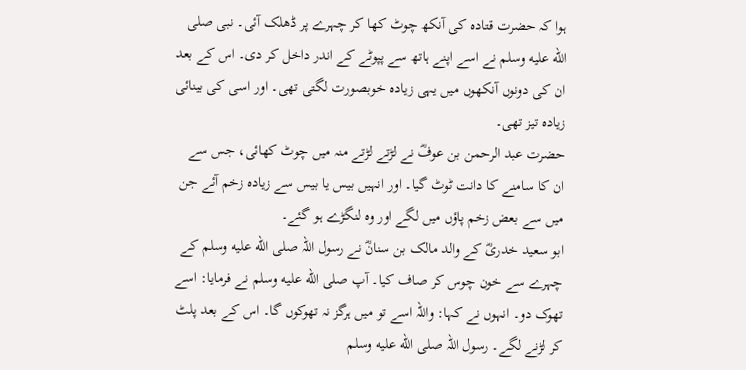ہوا کہ حضرت قتادہ کی آنکھ چوٹ کھا کر چہرے پر ڈھلک آئی۔ نبی صلى الله عليه وسلم نے اسے اپنے ہاتھ سے پپوٹے کے اندر داخل کر دی۔ اس کے بعد ان کی دونوں آنکھوں میں یہی زیادہ خوبصورت لگتی تھی۔ اور اسی کی بینائی زیادہ تیز تھی۔
حضرت عبد الرحمن بن عوفؓ نے لڑتے لڑتے منہ میں چوٹ کھائی، جس سے ان کا سامنے کا دانت ٹوٹ گیا۔ اور انہیں بیس یا بیس سے زیادہ زخم آئے جن میں سے بعض زخم پاؤں میں لگے اور وہ لنگڑے ہو گئے۔
ابو سعید خدریؓ کے والد مالک بن سنانؓ نے رسول اللہ صلى الله عليه وسلم کے چہرے سے خون چوس کر صاف کیا۔ آپ صلى الله عليه وسلم نے فرمایا: اسے تھوک دو۔ انہوں نے کہا: واللہ اسے تو میں ہرگز نہ تھوکوں گا۔ اس کے بعد پلٹ کر لڑنے لگے۔ رسول اللہ صلى الله عليه وسلم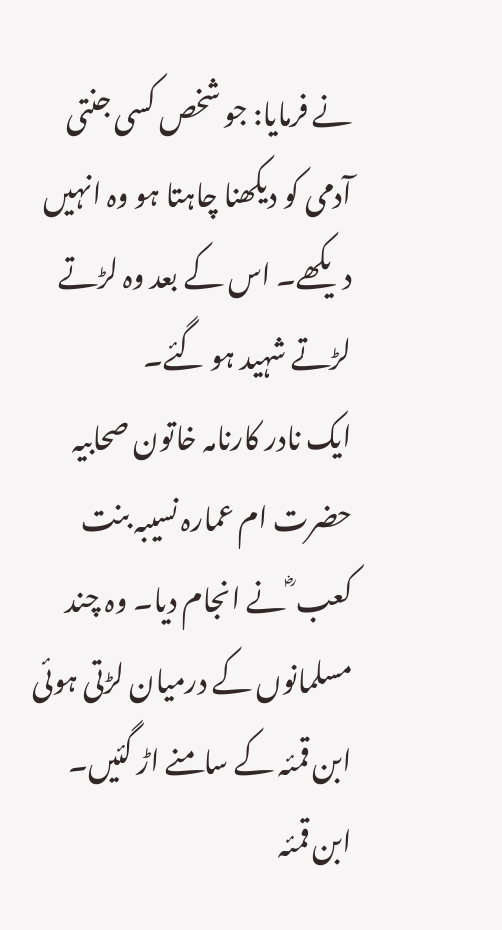نے فرمایا: جو شخص کسی جنتی آدمی کو دیکھنا چاہتا ہو وہ انہیں دیکھے۔ اس کے بعد وہ لڑتے لڑتے شہید ہو گئے۔
ایک نادر کارنامہ خاتون صحابیہ حضرت ام عمارہ نسیبہ بنت کعب ؓ نے انجام دیا۔ وہ چند مسلمانوں کے درمیان لڑتی ہوئی ابن قمئہ کے سامنے اڑ گئیں۔ ابن قمئہ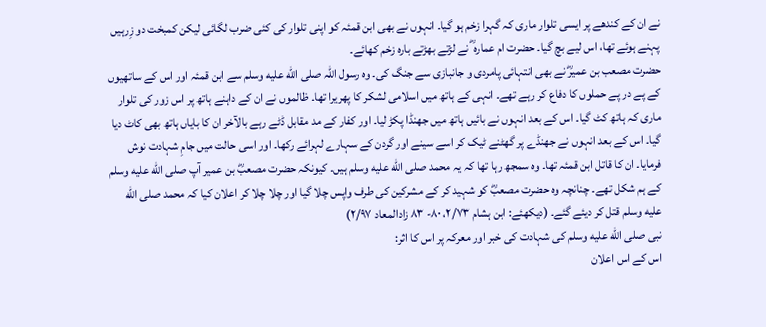نے ان کے کندھے پر ایسی تلوار ماری کہ گہرا زخم ہو گیا۔ انہوں نے بھی ابن قمئہ کو اپنی تلوار کی کئی ضرب لگائی لیکن کمبخت دو زِرہیں پہنے ہوئے تھا، اس لیے بچ گیا۔ حضرت ام عمارہ ؓ نے لڑتے بھڑتے بارہ زخم کھائے۔
حضرت مصعب بن عمیرؓ نے بھی انتہائی پامردی و جانبازی سے جنگ کی۔ وہ رسول اللہ صلى الله عليه وسلم سے ابن قمئہ اور اس کے ساتھیوں کے پے در پے حملوں کا دفاع کر رہے تھے۔ انہی کے ہاتھ میں اسلامی لشکر کا پھریرا تھا۔ ظالموں نے ان کے داہنے ہاتھ پر اس زور کی تلوار ماری کہ ہاتھ کٹ گیا۔ اس کے بعد انہوں نے بائیں ہاتھ میں جھنڈا پکڑ لیا۔ اور کفار کے مد مقابل ڈٹے رہے بالآخر ان کا بایاں ہاتھ بھی کاٹ دیا گیا۔ اس کے بعد انہوں نے جھنڈے پر گھٹنے ٹیک کر اسے سینے اور گردن کے سہارے لہرائے رکھا۔ اور اسی حالت میں جامِ شہادت نوش فرمایا۔ ان کا قاتل ابن قمئہ تھا۔ وہ سمجھ رہا تھا کہ یہ محمد صلى الله عليه وسلم ہیں۔ کیونکہ حضرت مصعبؓ بن عمیر آپ صلى الله عليه وسلم کے ہم شکل تھے۔ چنانچہ وہ حضرت مصعبؓ کو شہید کر کے مشرکین کی طرف واپس چلا گیا اور چلا چلا کر اعلان کیا کہ محمد صلى الله عليه وسلم قتل کر دیئے گئے۔ (دیکھئے: ابن ہشام ۲/۷۳، ۸۰- ۸۳ زادالمعاد ۲/۹۷)
نبی صلى الله عليه وسلم کی شہادت کی خبر اور معرکہ پر اس کا اثر:
اس کے اس اعلان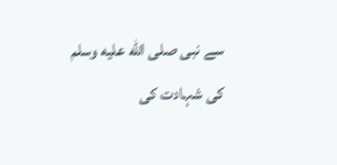سے نبی صلى الله عليه وسلم کی شہادت کی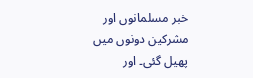خبر مسلمانوں اور مشرکین دونوں میں پھیل گئی۔ اور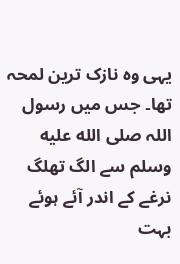یہی وہ نازک ترین لمحہ تھا۔ جس میں رسول اللہ صلى الله عليه وسلم سے الگ تھلگ نرغے کے اندر آئے ہوئے بہت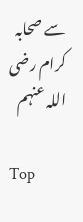سے صحابہ کرام رضی اللہ عنہم

Top